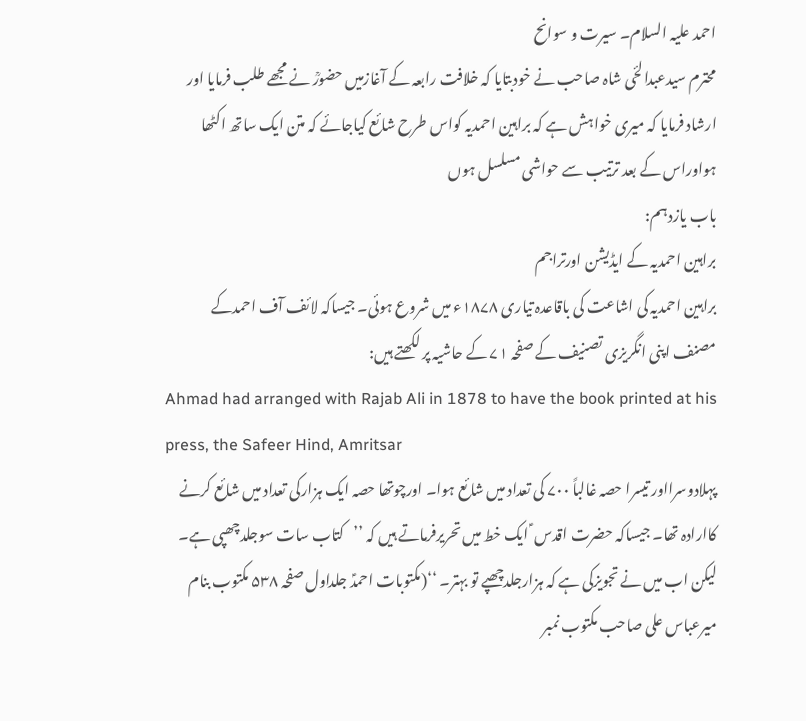احمد علیہ السلام۔ سیرت و سوانح
محترم سیدعبدالحٔی شاہ صاحب نے خودبتایا کہ خلافت رابعہ کے آغازمیں حضورؒ نے مجھے طلب فرمایا اور ارشاد فرمایا کہ میری خواہش ہے کہ براہین احمدیہ کواس طرح شائع کیاجائے کہ متن ایک ساتھ اکٹھا ہواوراس کے بعد ترتیب سے حواشی مسلسل ہوں
باب یازدہم:
براہین احمدیہ کے ایڈیشن اورتراجم
براہین احمدیہ کی اشاعت کی باقاعدہ تیاری ۱۸۷۸ء میں شروع ہوئی۔ جیساکہ لائف آف احمدکے مصنف اپنی انگریزی تصنیف کے صفحہ ۷۱ کے حاشیہ پر لکھتے ہیں:
Ahmad had arranged with Rajab Ali in 1878 to have the book printed at his press, the Safeer Hind, Amritsar
پہلادوسرااور تیسرا حصہ غالباً ۷۰۰ کی تعداد میں شائع ہوا۔ اورچوتھا حصہ ایک ہزارکی تعداد میں شائع کرنے کاارادہ تھا۔ جیساکہ حضرت اقدس ؑ ایک خط میں تحریرفرماتے ہیں کہ ’’کتاب سات سوجلدچھپی ہے۔ لیکن اب میں نے تجویزکی ہے کہ ہزارجلدچھپے تو بہتر۔ ‘‘(مکتوبات احمدؑ جلداول صفحہ ۵۳۸ مکتوب بنام میرعباس علی صاحب مکتوب نمبر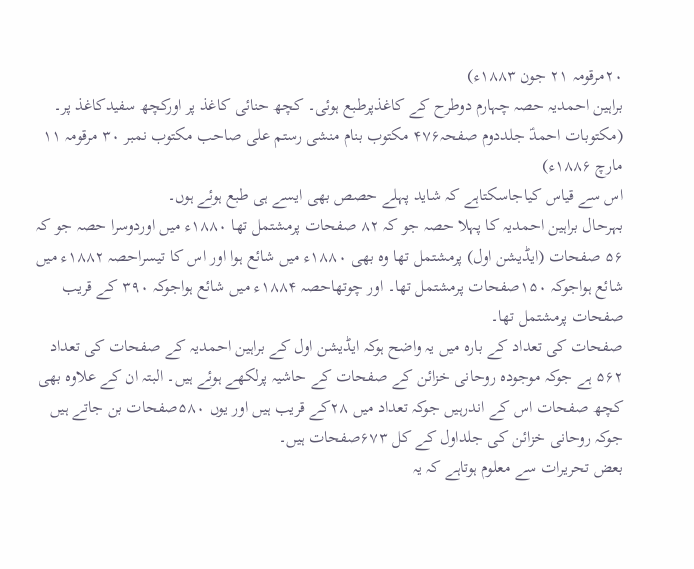۲۰مرقومہ ۲۱ جون ۱۸۸۳ء)
براہین احمدیہ حصہ چہارم دوطرح کے کاغذپرطبع ہوئی۔ کچھ حنائی کاغذ پر اورکچھ سفیدکاغذ پر۔ (مکتوبات احمدؑ جلددوم صفحہ۴۷۶ مکتوب بنام منشی رستم علی صاحب مکتوب نمبر ۳۰ مرقومہ ۱۱ مارچ ۱۸۸۶ء)
اس سے قیاس کیاجاسکتاہے کہ شاید پہلے حصص بھی ایسے ہی طبع ہوئے ہوں۔
بہرحال براہین احمدیہ کا پہلا حصہ جو کہ ۸۲ صفحات پرمشتمل تھا ۱۸۸۰ء میں اوردوسرا حصہ جو کہ ۵۶ صفحات (ایڈیشن اول) پرمشتمل تھا وہ بھی ۱۸۸۰ء میں شائع ہوا اور اس کا تیسراحصہ ۱۸۸۲ء میں شائع ہواجوکہ ۱۵۰صفحات پرمشتمل تھا۔ اور چوتھاحصہ ۱۸۸۴ء میں شائع ہواجوکہ ۳۹۰ کے قریب صفحات پرمشتمل تھا۔
صفحات کی تعداد کے بارہ میں یہ واضح ہوکہ ایڈیشن اول کے براہین احمدیہ کے صفحات کی تعداد ۵۶۲ ہے جوکہ موجودہ روحانی خزائن کے صفحات کے حاشیہ پرلکھے ہوئے ہیں۔ البتہ ان کے علاوہ بھی کچھ صفحات اس کے اندرہیں جوکہ تعداد میں ۲۸کے قریب ہیں اور یوں ۵۸۰صفحات بن جاتے ہیں جوکہ روحانی خزائن کی جلداول کے کل ۶۷۳صفحات ہیں۔
بعض تحریرات سے معلوم ہوتاہے کہ یہ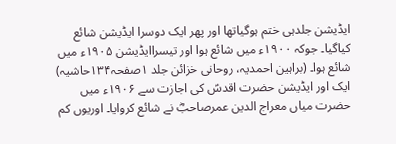ایڈیشن جلدہی ختم ہوگیاتھا اور پھر ایک دوسرا ایڈیشن شائع کیاگیا۔ جوکہ ۱۹۰۰ء میں شائع ہوا اور تیسراایڈیشن ۱۹۰۵ء میں شائع ہوا۔ (براہین احمدیہ، روحانی خزائن جلد ۱صفحہ۱۳۴حاشیہ)
ایک اور ایڈیشن حضرت اقدسؑ کی اجازت سے ۱۹۰۶ء میں حضرت میاں معراج الدین عمرصاحبؓ نے شائع کروایا۔ اوریوں کم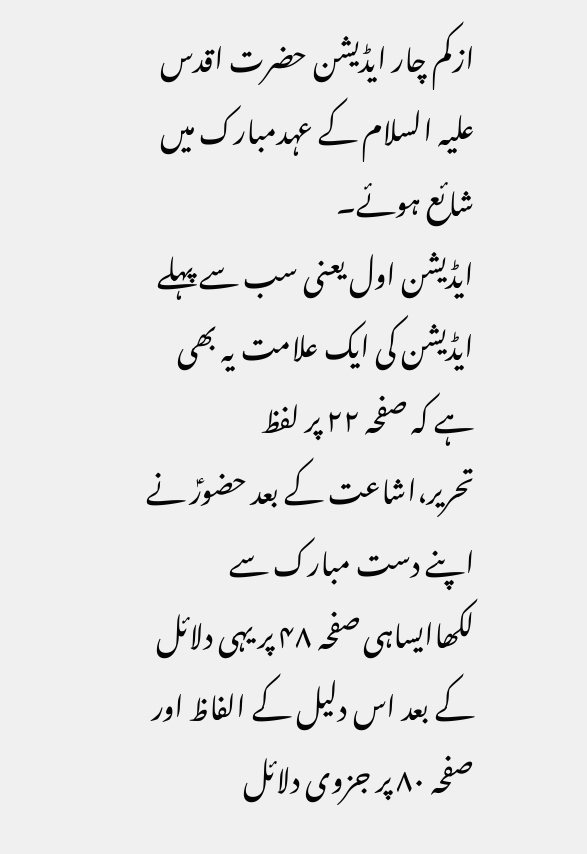ازکم چار ایڈیشن حضرت اقدس علیہ السلام کے عہدمبارک میں شائع ہوئے۔
ایڈیشن اول یعنی سب سے پہلے ایڈیشن کی ایک علامت یہ بھی ہے کہ صفحہ ۲۲ پر لفظ تحریر،اشاعت کے بعد حضورؑ نے اپنے دست مبارک سے لکھاایساہی صفحہ ۴۸ پر یہی دلائل کے بعد اس دلیل کے الفاظ اور صفحہ ۸۰ پر جزوی دلائل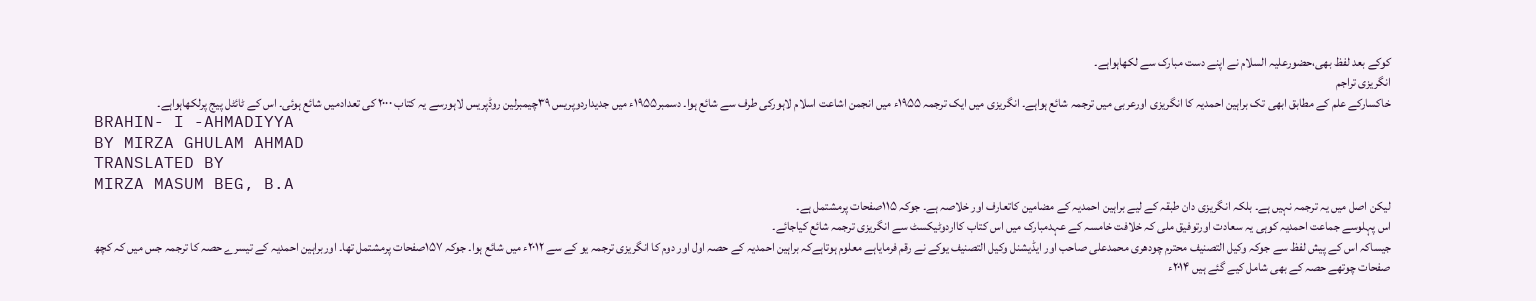کوکے بعد لفظ بھی،حضورعلیہ السلام نے اپنے دست مبارک سے لکھاہواہے۔
انگریزی تراجم
خاکسارکے علم کے مطابق ابھی تک براہین احمدیہ کا انگریزی اورعربی میں ترجمہ شائع ہواہے۔ انگریزی میں ایک ترجمہ ۱۹۵۵ء میں انجمن اشاعت اسلام لاہورکی طرف سے شائع ہوا۔ دسمبر۱۹۵۵ء میں جدیداردوپریس ۳۹چیمبرلین روڈپریس لاہورسے یہ کتاب ۲۰۰۰ کی تعدادمیں شائع ہوئی۔ اس کے ٹائٹل پیج پرلکھاہواہے۔
BRAHIN- I -AHMADIYYA
BY MIRZA GHULAM AHMAD
TRANSLATED BY
MIRZA MASUM BEG, B.A
لیکن اصل میں یہ ترجمہ نہیں ہے۔ بلکہ انگریزی دان طبقہ کے لیے براہین احمدیہ کے مضامین کاتعارف اور خلاصہ ہے۔ جوکہ ۱۱۵صفحات پرمشتمل ہے۔
اس پہلوسے جماعت احمدیہ کوہی یہ سعادت اورتوفیق ملی کہ خلافت خامسہ کے عہدمبارک میں اس کتاب کااردوٹیکسٹ سے انگریزی ترجمہ شائع کیاجائے۔
جیساکہ اس کے پیش لفظ سے جوکہ وکیل التصنیف محترم چودھری محمدعلی صاحب اور ایڈیشنل وکیل التصنیف یوکے نے رقم فرمایاہے معلوم ہوتاہےکہ براہین احمدیہ کے حصہ اول اور دوم کا انگریزی ترجمہ یو کے سے ۲۰۱۲ء میں شائع ہوا۔ جوکہ ۱۵۷صفحات پرمشتمل تھا۔ اوربراہین احمدیہ کے تیسرے حصہ کا ترجمہ جس میں کہ کچھ صفحات چوتھے حصہ کے بھی شامل کیے گئے ہیں ۲۰۱۴ء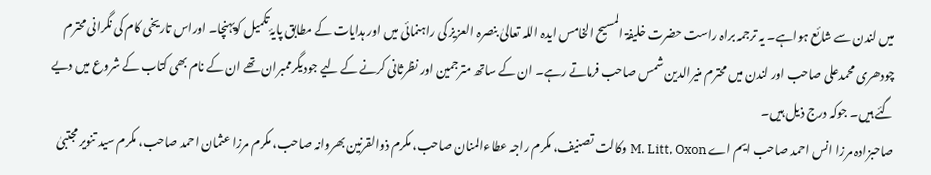میں لندن سے شائع ہواہے۔ یہ ترجمہ براہ راست حضرت خلیفۃ المسیح الخامس ایدہ اللہ تعالیٰ بنصرہ العزیز کی راہنمائی میں اور ہدایات کے مطابق پایۂ تکمیل کوپہنچا۔ اوراس تاریخی کام کی نگرانی محترم چودھری محمدعلی صاحب اور لندن میں محترم منیرالدین شمس صاحب فرماتے رہے۔ ان کے ساتھ مترجمین اور نظرثانی کرنے کے لیے جودیگرممبران تھے ان کے نام بھی کتاب کے شروع میں دیے گئے ہیں۔ جوکہ درج ذیل ہیں۔
صاحبزادہ مرزا انس احمد صاحب ایم اے M. Litt, Oxon وکالت تصنیف، مکرم راجہ عطاءالمنان صاحب، مکرم ذوالقرنین بھروانہ صاحب، مکرم مرزا عثمان احمد صاحب، مکرم سید تنویر مجتبیٰ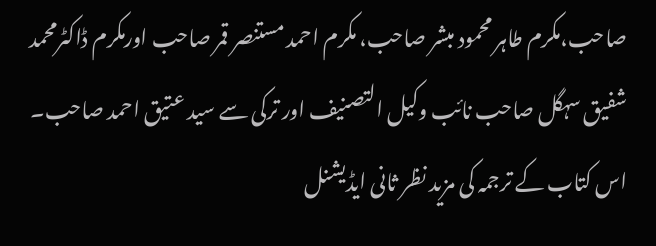صاحب،مکرم طاہر محمود مبشر صاحب، مکرم احمد مستنصر قمر صاحب اورمکرم ڈاکٹرمحمد شفیق سہگل صاحب نائب وکیل التصنیف اور ترکی سے سید عتیق احمد صاحب۔ اس کتاب کے ترجمہ کی مزید نظر ثانی ایڈیشنل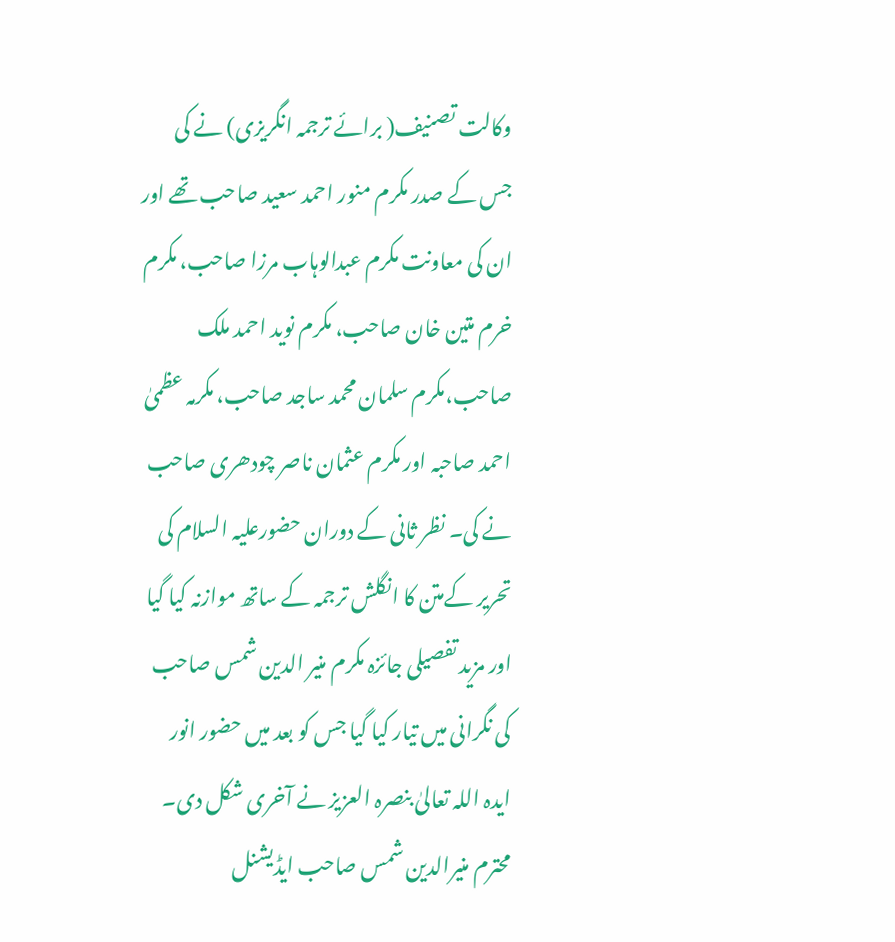وکالت تصنیف( برائے ترجمہ انگریزی) نے کی جس کے صدر مکرم منور احمد سعید صاحب تھے اور ان کی معاونت مکرم عبدالوہاب مرزا صاحب، مکرم خرم متین خان صاحب، مکرم نوید احمد ملک صاحب،مکرم سلمان محمد ساجد صاحب، مکرمہ عظمیٰ احمد صاحبہ اور مکرم عثمان ناصر چودھری صاحب نے کی۔ نظر ثانی کے دوران حضورعلیہ السلام کی تحریر کےمتن کا انگلش ترجمہ کے ساتھ موازنہ کیا گیا اور مزید تفصیلی جائزہ مکرم منیر الدین شمس صاحب کی نگرانی میں تیار کیا گیا جس کو بعد میں حضور انور ایدہ اللہ تعالیٰ بنصرہ العزیز نے آخری شکل دی۔
محترم منیرالدین شمس صاحب ایڈیشنل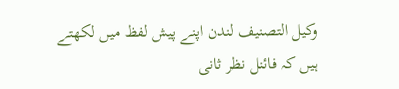وکیل التصنیف لندن اپنے پیش لفظ میں لکھتے ہیں کہ فائنل نظر ثانی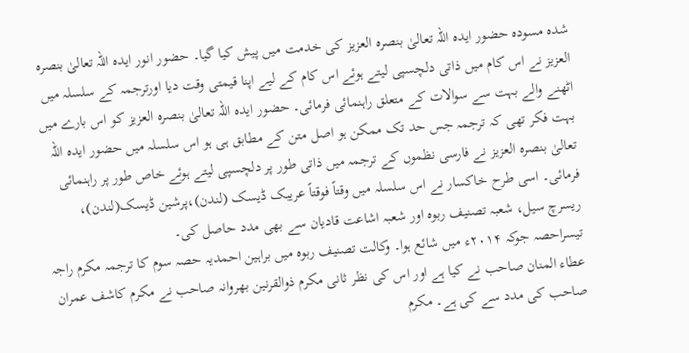شدہ مسودہ حضور ایدہ اللہ تعالیٰ بنصرہ العزیز کی خدمت میں پیش کیا گیا۔ حضور انور ایدہ اللہ تعالیٰ بنصرہ العزیز نے اس کام میں ذاتی دلچسپی لیتے ہوئے اس کام کے لیے اپنا قیمتی وقت دیا اورترجمہ کے سلسلہ میں اٹھنے والے بہت سے سوالات کے متعلق راہنمائی فرمائی۔ حضور ایدہ اللہ تعالیٰ بنصرہ العزیز کو اس بارے میں بہت فکر تھی کہ ترجمہ جس حد تک ممکن ہو اصل متن کے مطابق ہی ہو اس سلسلہ میں حضور ایدہ اللہ تعالیٰ بنصرہ العزیز نے فارسی نظموں کے ترجمہ میں ذاتی طور پر دلچسپی لیتے ہوئے خاص طور پر راہنمائی فرمائی۔ اسی طرح خاکسار نے اس سلسلہ میں وقتاً فوقتاً عریبک ڈیسک (لندن)،پرشین ڈیسک(لندن)، ریسرچ سیل، شعبہ تصنیف ربوہ اور شعبہ اشاعت قادیان سے بھی مدد حاصل کی۔
تیسراحصہ جوکہ ۲۰۱۴ء میں شائع ہوا۔ وکالت تصنیف ربوہ میں براہین احمدیہ حصہ سوم کا ترجمہ مکرم راجہ عطاء المنان صاحب نے کیا ہے اور اس کی نظر ثانی مکرم ذوالقرنین بھروانہ صاحب نے مکرم کاشف عمران صاحب کی مدد سے کی ہے۔ مکرم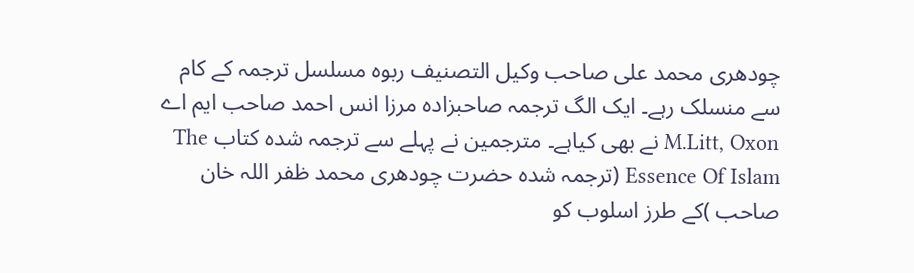چودھری محمد علی صاحب وکیل التصنیف ربوہ مسلسل ترجمہ کے کام سے منسلک رہے۔ ایک الگ ترجمہ صاحبزادہ مرزا انس احمد صاحب ایم اے M.Litt, Oxon نے بھی کیاہے۔ مترجمین نے پہلے سے ترجمہ شدہ کتاب The Essence Of Islam (ترجمہ شدہ حضرت چودھری محمد ظفر اللہ خان صاحب )کے طرز اسلوب کو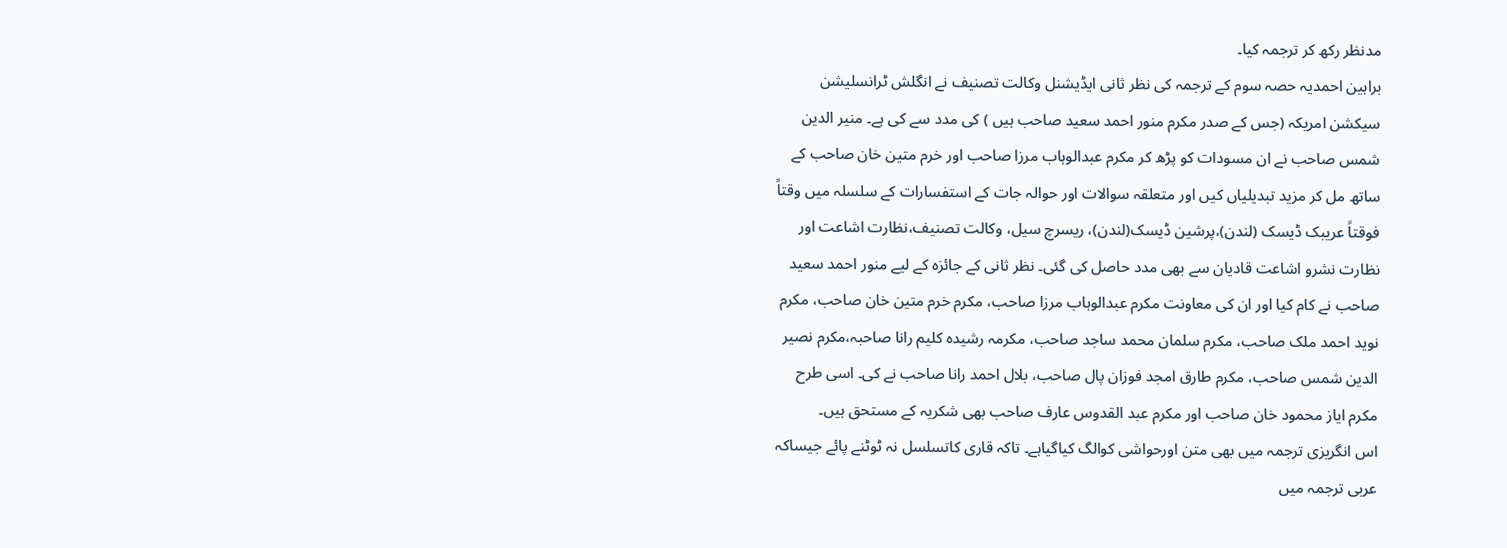مدنظر رکھ کر ترجمہ کیا۔
براہین احمدیہ حصہ سوم کے ترجمہ کی نظر ثانی ایڈیشنل وکالت تصنیف نے انگلش ٹرانسلیشن سیکشن امریکہ (جس کے صدر مکرم منور احمد سعید صاحب ہیں ) کی مدد سے کی ہے۔ منیر الدین شمس صاحب نے ان مسودات کو پڑھ کر مکرم عبدالوہاب مرزا صاحب اور خرم متین خان صاحب کے ساتھ مل کر مزید تبدیلیاں کیں اور متعلقہ سوالات اور حوالہ جات کے استفسارات کے سلسلہ میں وقتاً فوقتاً عریبک ڈیسک (لندن)،پرشین ڈیسک(لندن)، ریسرچ سیل، وکالت تصنیف،نظارت اشاعت اور نظارت نشرو اشاعت قادیان سے بھی مدد حاصل کی گئی۔ نظر ثانی کے جائزہ کے لیے منور احمد سعید صاحب نے کام کیا اور ان کی معاونت مکرم عبدالوہاب مرزا صاحب، مکرم خرم متین خان صاحب، مکرم نوید احمد ملک صاحب، مکرم سلمان محمد ساجد صاحب، مکرمہ رشیدہ کلیم رانا صاحبہ،مکرم نصیر الدین شمس صاحب، مکرم طارق امجد فوزان پال صاحب، بلال احمد رانا صاحب نے کی۔ اسی طرح مکرم ایاز محمود خان صاحب اور مکرم عبد القدوس عارف صاحب بھی شکریہ کے مستحق ہیں۔
اس انگریزی ترجمہ میں بھی متن اورحواشی کوالگ کیاگیاہے۔ تاکہ قاری کاتسلسل نہ ٹوٹنے پائے جیساکہ عربی ترجمہ میں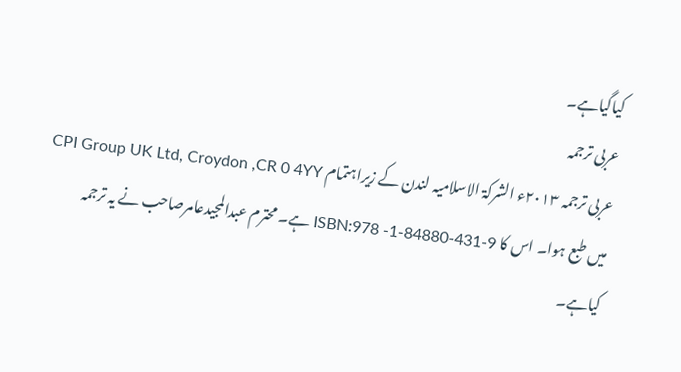کیاگیاہے۔
عربی ترجمہ
عربی ترجمہ ۲۰۱۳ء الشرکۃ الاسلامیہ لندن کے زیراہتمام CPI Group UK Ltd, Croydon ,CR 0 4YY میں طبع ہوا۔ اس کا ISBN:978 -1-84880-431-9 ہے۔ محترم عبدالمجیدعامرصاحب نے یہ ترجمہ کیاہے۔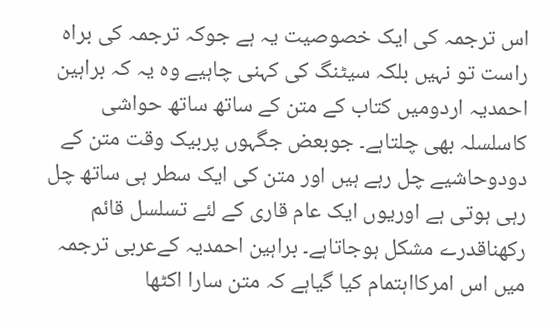اس ترجمہ کی ایک خصوصیت یہ ہے جوکہ ترجمہ کی براہ راست تو نہیں بلکہ سیٹنگ کی کہنی چاہیے وہ یہ کہ براہین احمدیہ اردومیں کتاب کے متن کے ساتھ ساتھ حواشی کاسلسلہ بھی چلتاہے۔ جوبعض جگہوں پربیک وقت متن کے دودوحاشیے چل رہے ہیں اور متن کی ایک سطر ہی ساتھ چل رہی ہوتی ہے اوریوں ایک عام قاری کے لئے تسلسل قائم رکھناقدرے مشکل ہوجاتاہے۔ براہین احمدیہ کےعربی ترجمہ میں اس امرکااہتمام کیا گیاہے کہ متن سارا اکٹھا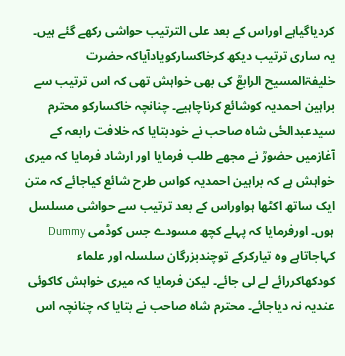کردیاگیاہے اوراس کے بعد علی الترتیب حواشی رکھے گئے ہیں۔
یہ ساری ترتیب دیکھ کرخاکسارکویادآیاکہ حضرت خلیفۃالمسیح الرابعؒ کی بھی خواہش تھی کہ اس ترتیب سے براہین احمدیہ کوشائع کرناچاہیے۔ چنانچہ خاکسارکو محترم سیدعبدالحٔی شاہ صاحب نے خودبتایا کہ خلافت رابعہ کے آغازمیں حضورؒ نے مجھے طلب فرمایا اور ارشاد فرمایا کہ میری خواہش ہے کہ براہین احمدیہ کواس طرح شائع کیاجائے کہ متن ایک ساتھ اکٹھا ہواوراس کے بعد ترتیب سے حواشی مسلسل ہوں۔ اورفرمایا کہ پہلے کچھ مسودے جس کوڈمی Dummy کہاجاتاہے وہ تیارکرکے توچندبزرگان سلسلہ اور علماء کودکھاکررائے لے لی جائے۔ لیکن فرمایا کہ میری خواہش کاکوئی عندیہ نہ دیاجائے۔ محترم شاہ صاحب نے بتایا کہ چنانچہ اس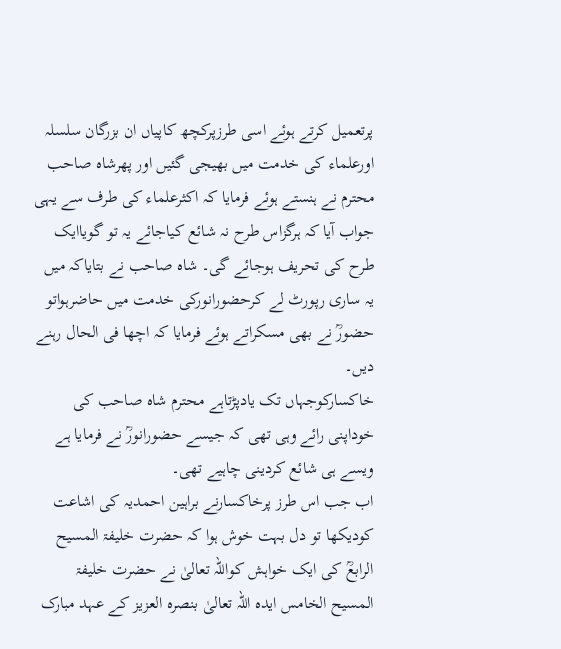پرتعمیل کرتے ہوئے اسی طرزپرکچھ کاپیاں ان بزرگان سلسلہ اورعلماء کی خدمت میں بھیجی گئیں اور پھرشاہ صاحب محترم نے ہنستے ہوئے فرمایا کہ اکثرعلماء کی طرف سے یہی جواب آیا کہ ہرگزاس طرح نہ شائع کیاجائے یہ تو گویاایک طرح کی تحریف ہوجائے گی۔ شاہ صاحب نے بتایاکہ میں یہ ساری رپورٹ لے کرحضورانورکی خدمت میں حاضرہواتو حضورؒ نے بھی مسکراتے ہوئے فرمایا کہ اچھا فی الحال رہنے دیں۔
خاکسارکوجہاں تک یادپڑتاہے محترم شاہ صاحب کی خوداپنی رائے وہی تھی کہ جیسے حضورانورؒ نے فرمایا ہے ویسے ہی شائع کردینی چاہیے تھی۔
اب جب اس طرز پرخاکسارنے براہین احمدیہ کی اشاعت کودیکھا تو دل بہت خوش ہوا کہ حضرت خلیفۃ المسیح الرابعؒ کی ایک خواہش کواللہ تعالیٰ نے حضرت خلیفۃ المسیح الخامس ایدہ اللہ تعالیٰ بنصرہ العزیز کے عہد مبارک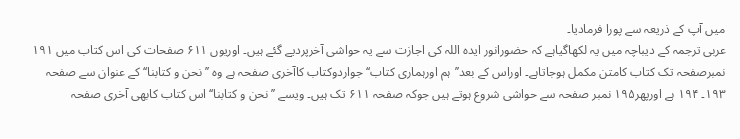میں آپ کے ذریعہ سے پورا فرمادیا۔
عربی ترجمہ کے دیباچہ میں یہ لکھاگیاہے کہ حضورانور ایدہ اللہ کی اجازت سے یہ حواشی آخرپردیے گئے ہیں۔ اوریوں ۶۱۱ صفحات کی اس کتاب میں ۱۹۱ نمبرصفحہ تک کتاب کامتن مکمل ہوجاتاہے۔ اوراس کے بعد’’ہم اورہماری کتاب‘‘ جواردوکتاب کاآخری صفحہ ہے وہ ’’نحن و کتابنا‘‘ کے عنوان سے صفحہ ۱۹۳۔ ۱۹۴ ہے اورپھر۱۹۵ نمبر صفحہ سے حواشی شروع ہوتے ہیں جوکہ صفحہ ۶۱۱ تک ہیں۔ ویسے ’’نحن و کتابنا‘‘ اس کتاب کابھی آخری صفحہ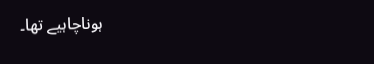ہوناچاہیے تھا۔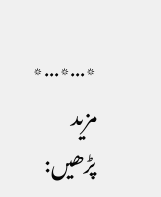٭…٭…٭
مزید پڑھیں: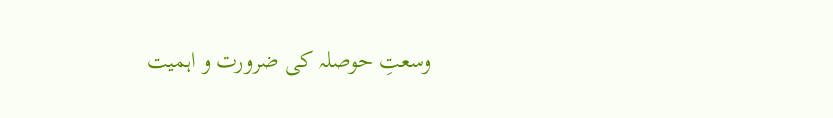وسعتِ حوصلہ کی ضرورت و اہمیت